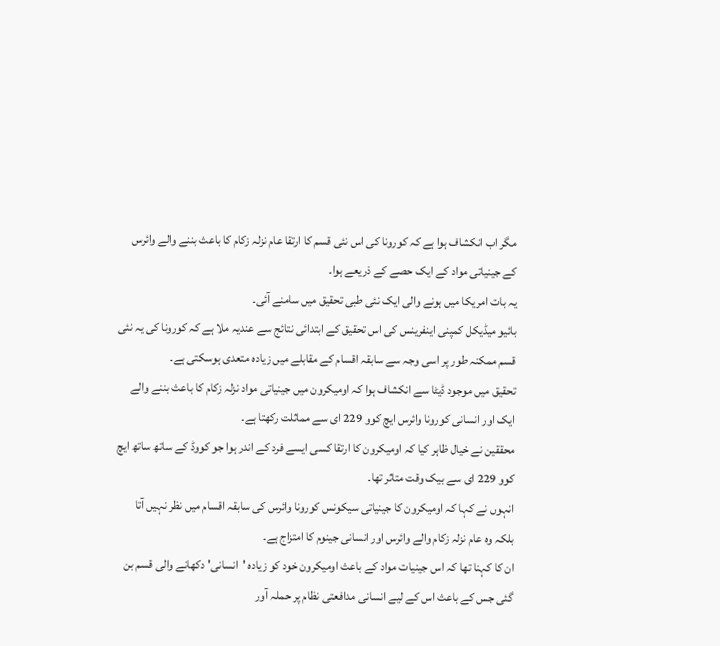مگر اب انکشاف ہوا ہے کہ کورونا کی اس نئی قسم کا ارتقا عام نزلہ زکام کا باعث بننے والے وائرس کے جینیاتی مواد کے ایک حصے کے ذریعے ہوا۔
یہ بات امریکا میں ہونے والی ایک نئی طبی تحقیق میں سامنے آئی۔
بائیو میڈیکل کمپنی اینفرینس کی اس تحقیق کے ابتدائی نتائج سے عندیہ ملا ہے کہ کورونا کی یہ نئی قسم ممکنہ طور پر اسی وجہ سے سابقہ اقسام کے مقابلے میں زیادہ متعدی ہوسکتی ہے۔
تحقیق میں موجود ڈیٹا سے انکشاف ہوا کہ اومیکرون میں جینیاتی مواد نزلہ زکام کا باعث بننے والے ایک اور انسانی کورونا وائرس ایچ کوو 229 ای سے مماثلت رکھتا ہے۔
محققین نے خیال ظاہر کیا کہ اومیکرون کا ارتقا کسی ایسے فرد کے اندر ہوا جو کووڈ کے ساتھ ساتھ ایچ کوو 229 ای سے بیک وقت متاثر تھا۔
انہوں نے کہا کہ اومیکرون کا جینیاتی سیکونس کورونا وائرس کی سابقہ اقسام میں نظر نہیں آتا بلکہ وہ عام نزلہ زکام والے وائرس اور انسانی جینوم کا امتزاج ہے۔
ان کا کہنا تھا کہ اس جینیات مواد کے باعث اومیکرون خود کو زیادہ 'انسانی' دکھانے والی قسم بن گئی جس کے باعث اس کے لیے انسانی مدافعتی نظام پر حملہ آور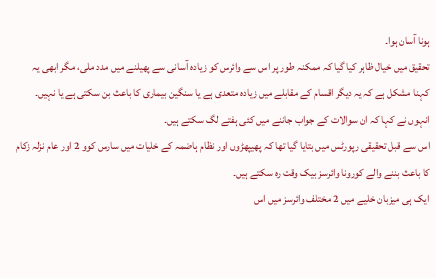ہونا آسان ہوا۔
تحقیق میں خیال ظاہر کیا گیا کہ ممکنہ طور پر اس سے وائرس کو زیادہ آسانی سے پھیلنے میں مدد ملی، مگر ابھی یہ کہنا مشکل ہے کہ یہ دیگر اقسام کے مقابلے میں زیادہ متعدی ہے یا سنگین بیماری کا باعث بن سکتی ہے یا نہیں۔
انہوں نے کہا کہ ان سوالات کے جواب جاننے میں کئی ہفتے لگ سکتے ہیں۔
اس سے قبل تحقیقی رپورٹس میں بتایا گیا تھا کہ پھیپھڑوں اور نظام ہاضمہ کے خلیات میں سارس کوو 2 اور عام نزلہ زکام کا باعث بننے والے کورونا وائرسز بیک وقت رہ سکتے ہیں۔
ایک ہی میزبان خلیے میں 2 مختلف وائرسز میں اس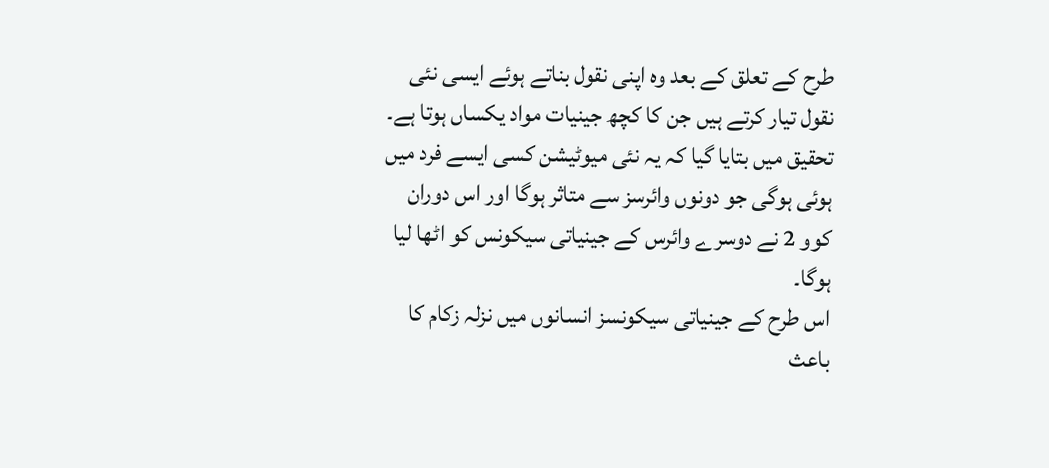طرح کے تعلق کے بعد وہ اپنی نقول بناتے ہوئے ایسی نئی نقول تیار کرتے ہیں جن کا کچھ جینیات مواد یکساں ہوتا ہے۔
تحقیق میں بتایا گیا کہ یہ نئی میوٹیشن کسی ایسے فرد میں ہوئی ہوگی جو دونوں وائرسز سے متاثر ہوگا اور اس دوران کوو 2 نے دوسرے وائرس کے جینیاتی سیکونس کو اٹھا لیا ہوگا۔
اس طرح کے جینیاتی سیکونسز انسانوں میں نزلہ زکام کا باعث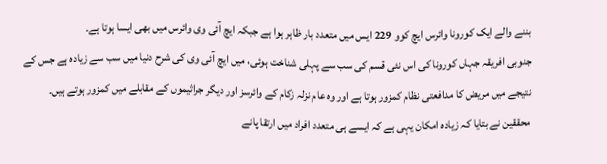بننے والے ایک کورونا وائرس ایچ کوو 229 ایس میں متعدد بار ظاہر ہوا ہے جبکہ ایچ آئی وی وائرس میں بھی ایسا ہوتا ہے۔
جنوبی افریقہ جہاں کورونا کی اس نئی قسم کی سب سے پہلی شناخت ہوئی، میں ایچ آئی وی کی شرح دنیا میں سب سے زیادہ ہے جس کے نتیجے میں مریض کا مدافعتی نظام کمزور ہوتا ہے اور وہ عام نزلہ زکام کے وائرسز اور دیگر جراثیموں کے مقابلے میں کمزور ہوتے ہیں۔
محققین نے بتایا کہ زیادہ امکان یہی ہے کہ ایسے ہی متعدد افراد میں ارتقا پانے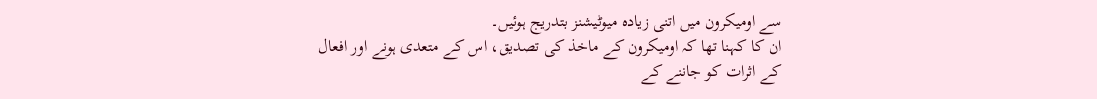سے اومیکرون میں اتنی زیادہ میوٹیشنز بتدریج ہوئیں۔
ان کا کہنا تھا کہ اومیکرون کے ماخذ کی تصدیق، اس کے متعدی ہونے اور افعال کے اثرات کو جاننے کے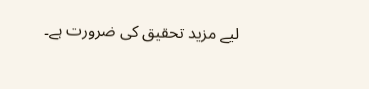لیے مزید تحقیق کی ضرورت ہے۔